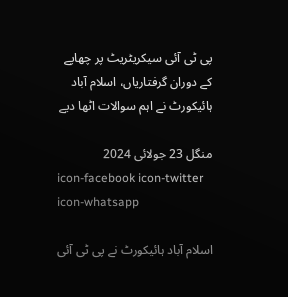پی ٹی آئی سیکریٹریٹ پر چھاپے کے دوران گرفتاریاں، اسلام آباد ہائیکورٹ نے اہم سوالات اٹھا دیے

منگل 23 جولائی 2024
icon-facebook icon-twitter icon-whatsapp

اسلام آباد ہائیکورٹ نے پی ٹی آئی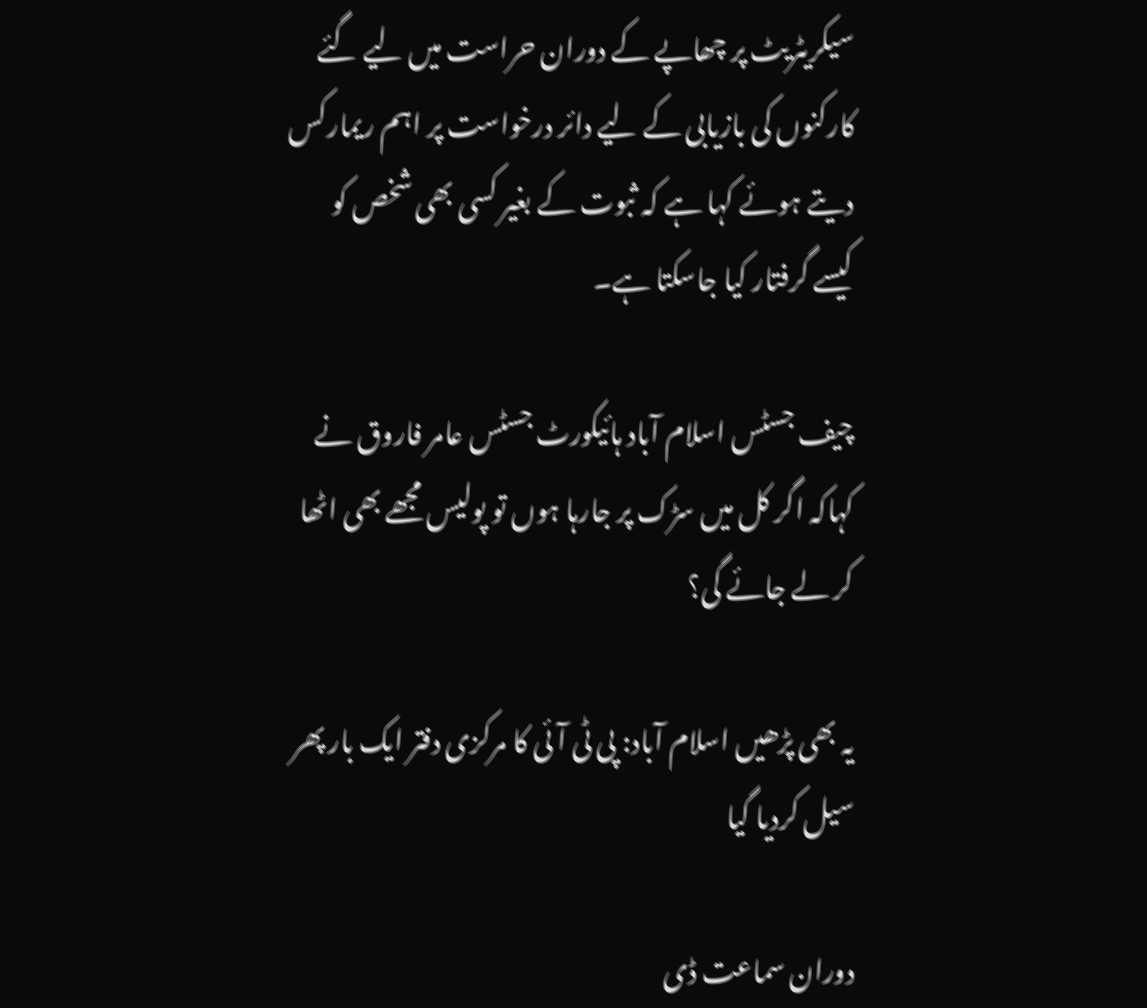سیکریٹریٹ پر چھاپے کے دوران حراست میں لیے گئے کارکنوں کی بازیابی کے لیے دائر درخواست پر اہم ریمارکس دیتے ہوئے کہا ہے کہ ثبوت کے بغیر کسی بھی شخص کو کیسے گرفتار کیا جاسکتا ہے۔

چیف جسٹس اسلام آباد ہائیکورٹ جسٹس عامر فاروق نے کہاکہ اگر کل میں سڑک پر جارہا ہوں تو پولیس مجھے بھی اٹھا کر لے جائے گی؟

یہ بھی پڑھیں اسلام آباد: پی ٹی آئی کا مرکزی دفتر ایک بار پھر سیل کردیا گیا

دوران سماعت ڈی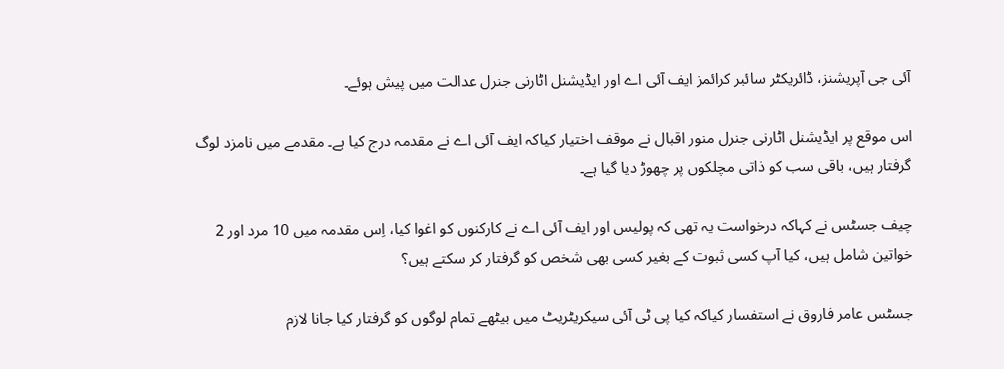آئی جی آپریشنز، ڈائریکٹر سائبر کرائمز ایف آئی اے اور ایڈیشنل اٹارنی جنرل عدالت میں پیش ہوئے۔

اس موقع پر ایڈیشنل اٹارنی جنرل منور اقبال نے موقف اختیار کیاکہ ایف آئی اے نے مقدمہ درج کیا ہے۔ مقدمے میں نامزد لوگ گرفتار ہیں، باقی سب کو ذاتی مچلکوں پر چھوڑ دیا گیا ہے۔

چیف جسٹس نے کہاکہ درخواست یہ تھی کہ پولیس اور ایف آئی اے نے کارکنوں کو اغوا کیا، اِس مقدمہ میں 10 مرد اور 2 خواتین شامل ہیں، کیا آپ کسی ثبوت کے بغیر کسی بھی شخص کو گرفتار کر سکتے ہیں؟

جسٹس عامر فاروق نے استفسار کیاکہ کیا پی ٹی آئی سیکریٹریٹ میں بیٹھے تمام لوگوں کو گرفتار کیا جانا لازم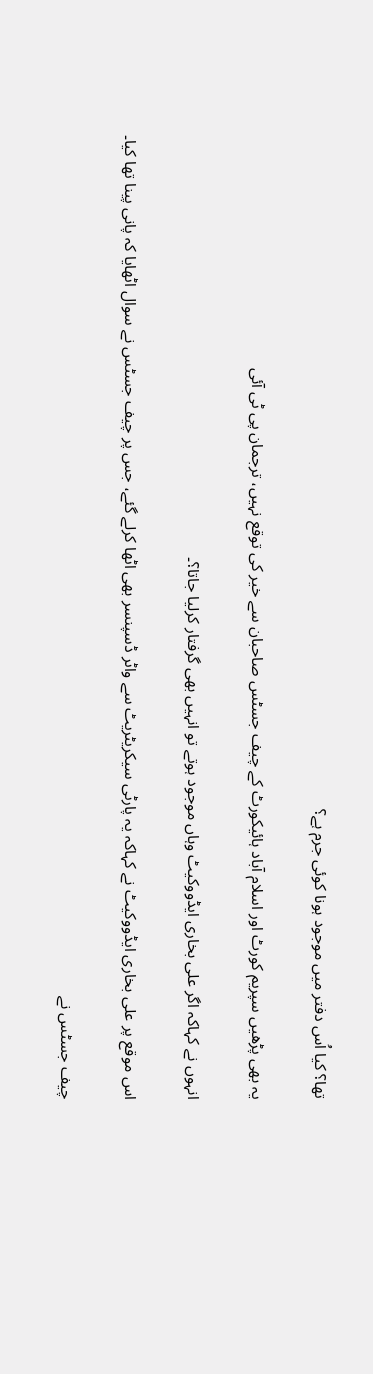تھا؟ کیا اُس دفتر میں موجود ہونا کوئی جرم ہے؟

یہ بھی پڑھیں سپریم کورٹ اور اسلام آباد ہائیکورٹ کے چیف جسٹس صاحبان سے خیر کی توقع نہیں، ترجمان پی ٹی آئی

انہوں نے کہاکہ اگر علی بخاری ایڈووکیٹ وہاں موجود ہوتے تو انہیں بھی گرفتار کرلیا جاتا؟۔

اس موقع پر علی بخاری ایڈووکیٹ نے کہاکہ یہ پارٹی سیکریٹریٹ سے واٹر ڈسپنسر بھی اٹھا کرلے گئے، جس پر چیف جسٹس نے سوال اٹھایا کہ پانی پینا تھا کیا۔

چیف جسٹس نے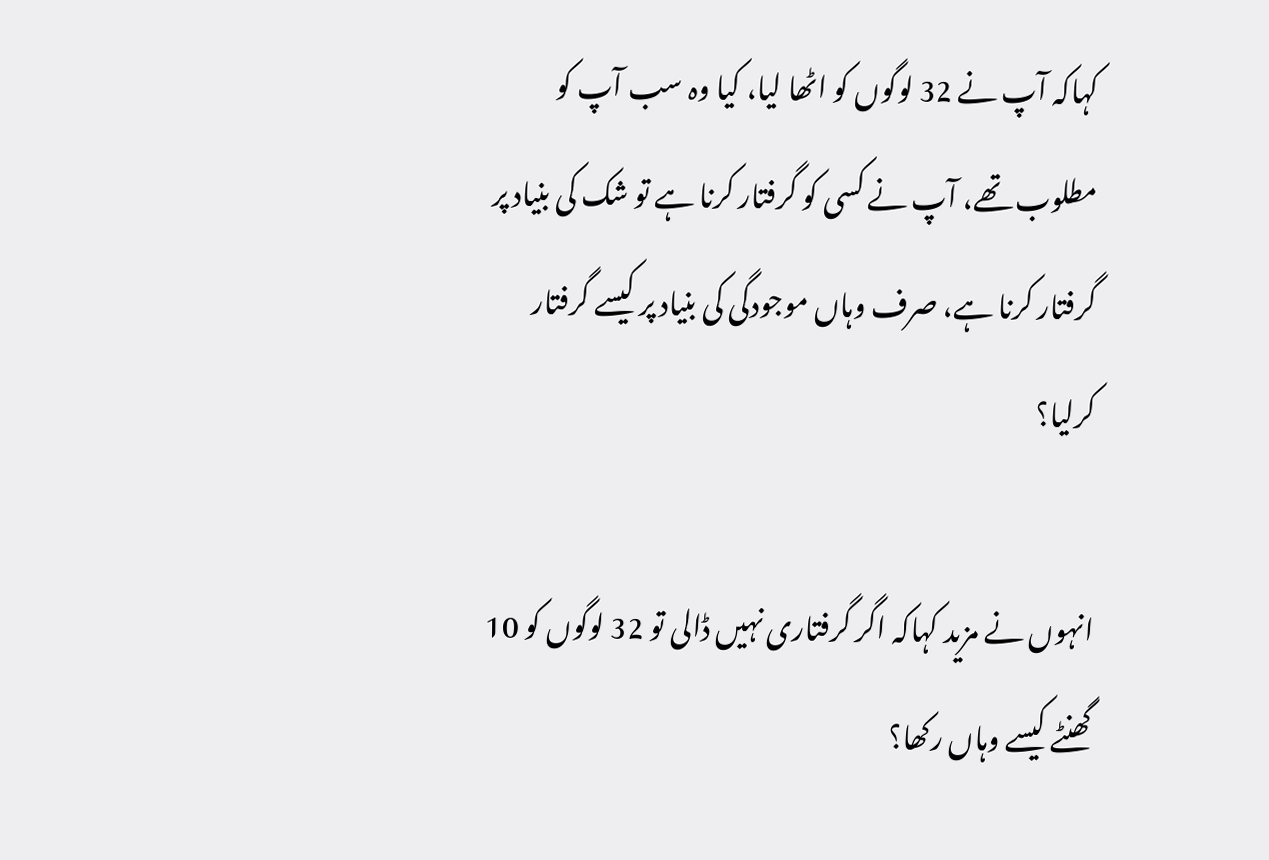کہاکہ آپ نے 32 لوگوں کو اٹھا لیا، کیا وہ سب آپ کو مطلوب تھے، آپ نے کسی کو گرفتار کرنا ہے تو شک کی بنیاد پر گرفتار کرنا ہے، صرف وہاں موجودگی کی بنیاد پر کیسے گرفتار کرلیا؟

انہوں نے مزید کہاکہ اگر گرفتاری نہیں ڈالی تو 32 لوگوں کو 10 گھنٹے کیسے وہاں رکھا؟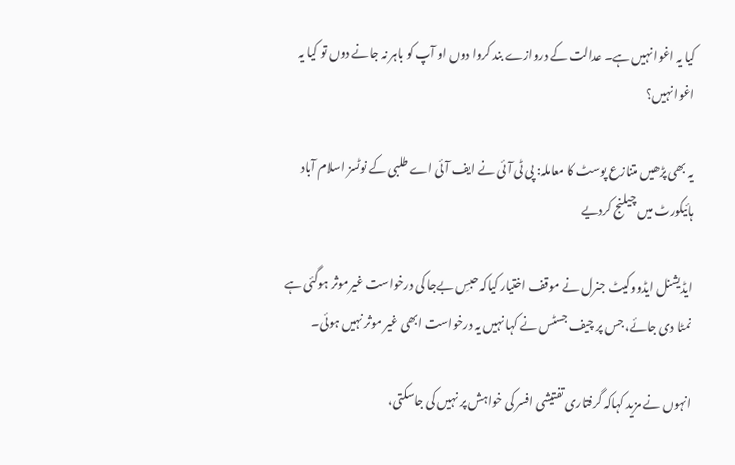کیا یہ اغوا نہیں ہے۔ عدالت کے دروازے بند کروا دوں او آپ کو باہر نہ جانے دوں تو کیا یہ اغوا نہیں؟

یہ بھی پڑھیں متنازع پوسٹ کا معاملہ: پی ٹی آئی نے ایف آئی اے طلبی کے نوٹسز اسلام آباد ہائیکورٹ میں چیلنج کردیے

ایڈیشنل ایڈووکیٹ جنرل نے موقف اختیار کیاکہ حبسِ بےجا کی درخواست غیرموثر ہوگئی ہے نمٹا دی جائے، جس پر چیف جسٹس نے کہا نہیں یہ درخواست ابھی غیر موثر نہیں ہوئی۔

انہوں نے مزید کہاکہ گرفتاری تفتیشی افسر کی خواہش پر نہیں کی جاسکتی،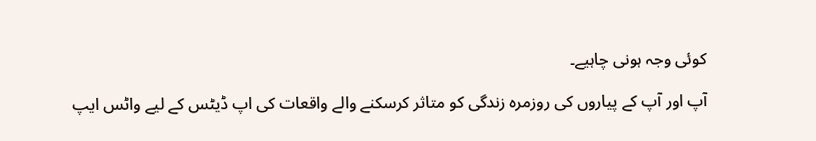کوئی وجہ ہونی چاہیے۔

آپ اور آپ کے پیاروں کی روزمرہ زندگی کو متاثر کرسکنے والے واقعات کی اپ ڈیٹس کے لیے واٹس ایپ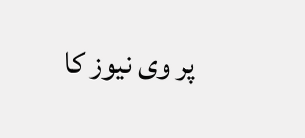پر وی نیوز کا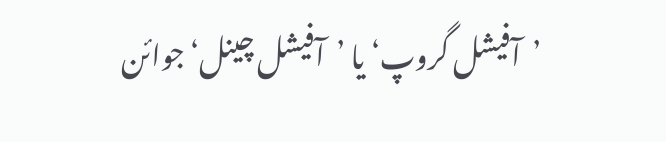’آفیشل گروپ‘ یا ’آفیشل چینل‘ جوائن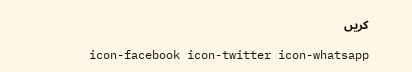کریں

icon-facebook icon-twitter icon-whatsapp